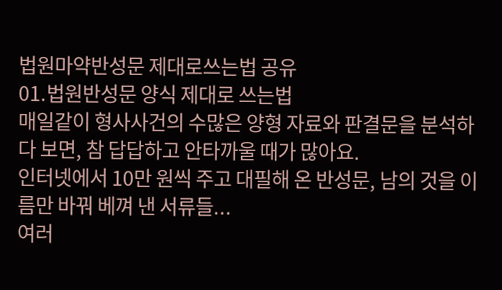법원마약반성문 제대로쓰는법 공유
01.법원반성문 양식 제대로 쓰는법
매일같이 형사사건의 수많은 양형 자료와 판결문을 분석하다 보면, 참 답답하고 안타까울 때가 많아요.
인터넷에서 10만 원씩 주고 대필해 온 반성문, 남의 것을 이름만 바꿔 베껴 낸 서류들...
여러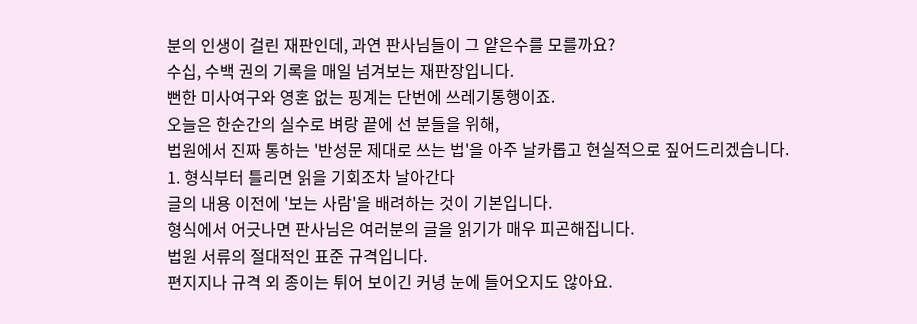분의 인생이 걸린 재판인데, 과연 판사님들이 그 얕은수를 모를까요?
수십, 수백 권의 기록을 매일 넘겨보는 재판장입니다.
뻔한 미사여구와 영혼 없는 핑계는 단번에 쓰레기통행이죠.
오늘은 한순간의 실수로 벼랑 끝에 선 분들을 위해,
법원에서 진짜 통하는 '반성문 제대로 쓰는 법'을 아주 날카롭고 현실적으로 짚어드리겠습니다.
1. 형식부터 틀리면 읽을 기회조차 날아간다
글의 내용 이전에 '보는 사람'을 배려하는 것이 기본입니다.
형식에서 어긋나면 판사님은 여러분의 글을 읽기가 매우 피곤해집니다.
법원 서류의 절대적인 표준 규격입니다.
편지지나 규격 외 종이는 튀어 보이긴 커녕 눈에 들어오지도 않아요.